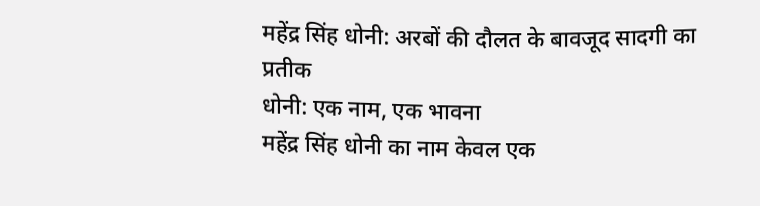महेंद्र सिंह धोनी: अरबों की दौलत के बावजूद सादगी का प्रतीक
धोनी: एक नाम, एक भावना
महेंद्र सिंह धोनी का नाम केवल एक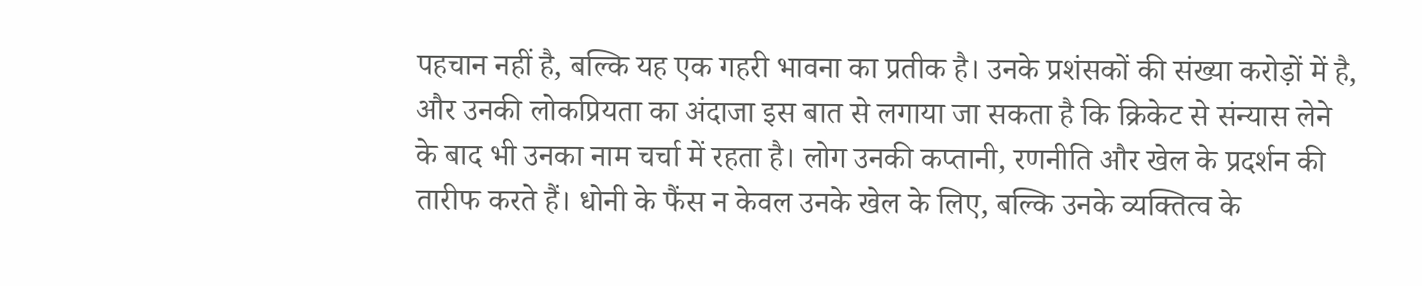पहचान नहीं है, बल्कि यह एक गहरी भावना का प्रतीक है। उनके प्रशंसकों की संख्या करोड़ों में है, और उनकी लोकप्रियता का अंदाजा इस बात से लगाया जा सकता है कि क्रिकेट से संन्यास लेने के बाद भी उनका नाम चर्चा में रहता है। लोग उनकी कप्तानी, रणनीति और खेल के प्रदर्शन की तारीफ करते हैं। धोनी के फैंस न केवल उनके खेल के लिए, बल्कि उनके व्यक्तित्व के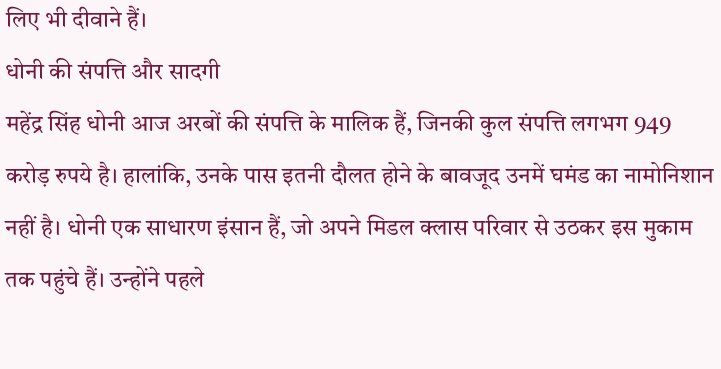लिए भी दीवाने हैं।
धोनी की संपत्ति और सादगी
महेंद्र सिंह धोनी आज अरबों की संपत्ति के मालिक हैं, जिनकी कुल संपत्ति लगभग 949 करोड़ रुपये है। हालांकि, उनके पास इतनी दौलत होने के बावजूद उनमें घमंड का नामोनिशान नहीं है। धोनी एक साधारण इंसान हैं, जो अपने मिडल क्लास परिवार से उठकर इस मुकाम तक पहुंचे हैं। उन्होंने पहले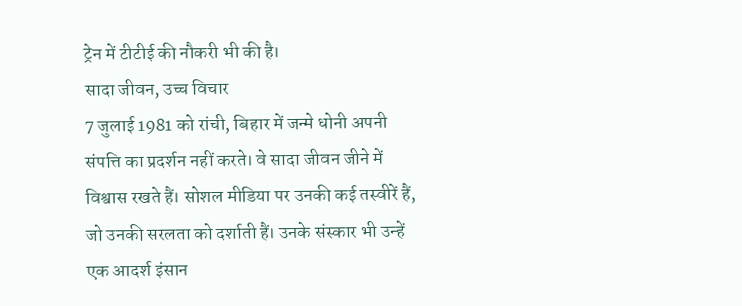ट्रेन में टीटीई की नौकरी भी की है।
सादा जीवन, उच्च विचार
7 जुलाई 1981 को रांची, बिहार में जन्मे धोनी अपनी संपत्ति का प्रदर्शन नहीं करते। वे सादा जीवन जीने में विश्वास रखते हैं। सोशल मीडिया पर उनकी कई तस्वीरें हैं, जो उनकी सरलता को दर्शाती हैं। उनके संस्कार भी उन्हें एक आदर्श इंसान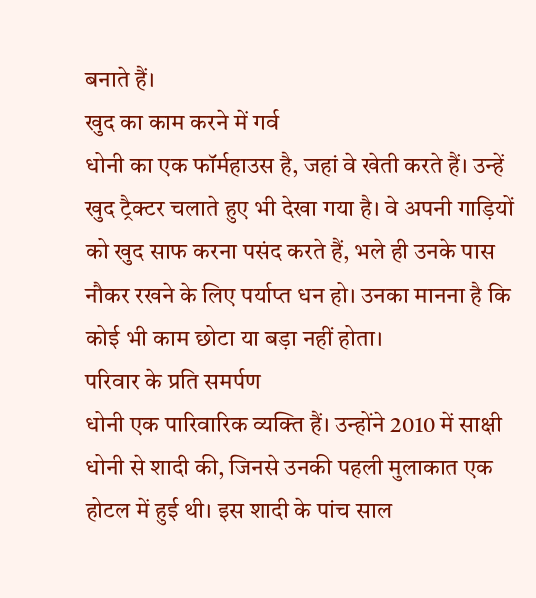बनाते हैं।
खुद का काम करने में गर्व
धोनी का एक फॉर्महाउस है, जहां वे खेती करते हैं। उन्हें खुद ट्रैक्टर चलाते हुए भी देखा गया है। वे अपनी गाड़ियों को खुद साफ करना पसंद करते हैं, भले ही उनके पास नौकर रखने के लिए पर्याप्त धन हो। उनका मानना है कि कोई भी काम छोटा या बड़ा नहीं होता।
परिवार के प्रति समर्पण
धोनी एक पारिवारिक व्यक्ति हैं। उन्होंने 2010 में साक्षी धोनी से शादी की, जिनसे उनकी पहली मुलाकात एक होटल में हुई थी। इस शादी के पांच साल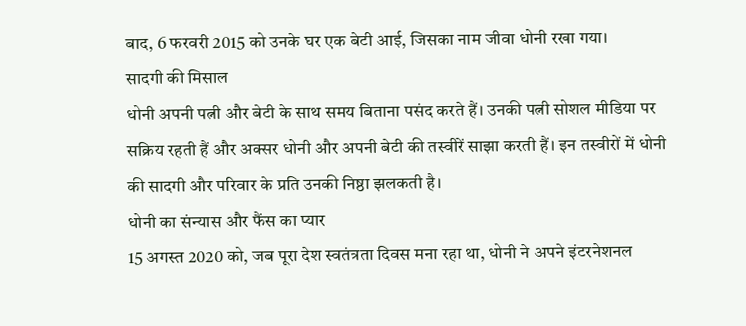बाद, 6 फरवरी 2015 को उनके घर एक बेटी आई, जिसका नाम जीवा धोनी रखा गया।
सादगी की मिसाल
धोनी अपनी पत्नी और बेटी के साथ समय बिताना पसंद करते हैं। उनकी पत्नी सोशल मीडिया पर सक्रिय रहती हैं और अक्सर धोनी और अपनी बेटी की तस्वीरें साझा करती हैं। इन तस्वीरों में धोनी की सादगी और परिवार के प्रति उनकी निष्ठा झलकती है।
धोनी का संन्यास और फैंस का प्यार
15 अगस्त 2020 को, जब पूरा देश स्वतंत्रता दिवस मना रहा था, धोनी ने अपने इंटरनेशनल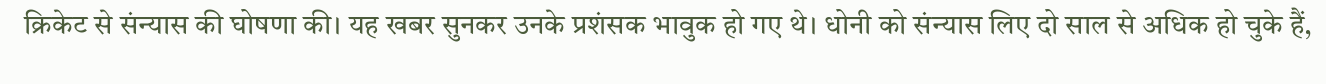क्रिकेट से संन्यास की घोषणा की। यह खबर सुनकर उनके प्रशंसक भावुक हो गए थे। धोनी को संन्यास लिए दो साल से अधिक हो चुके हैं,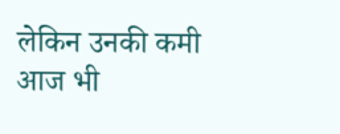लेकिन उनकी कमी आज भी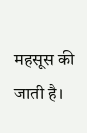महसूस की जाती है।